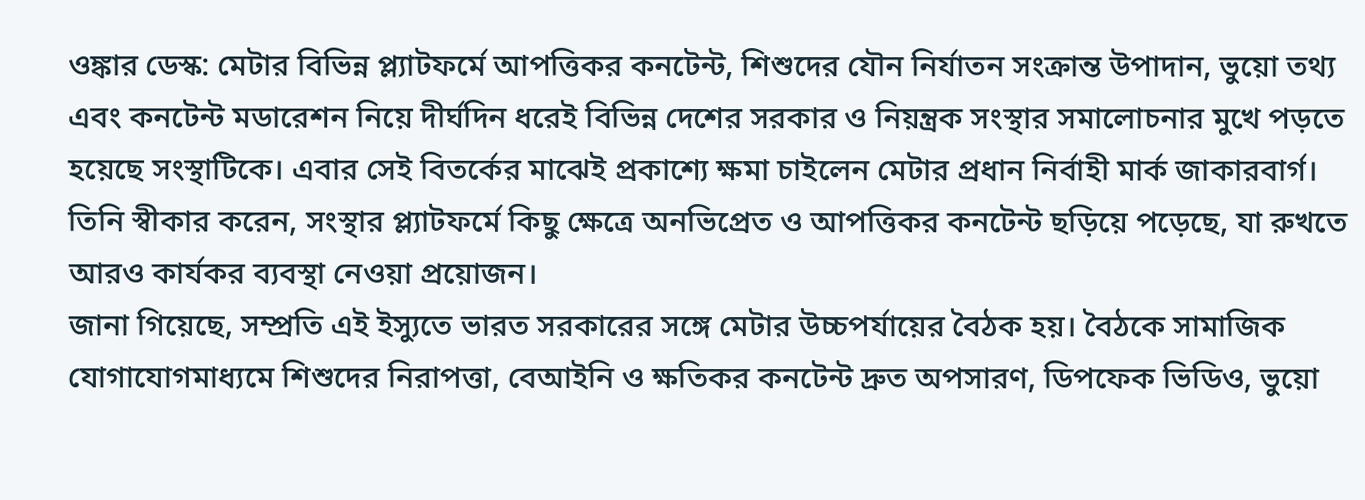ওঙ্কার ডেস্ক: মেটার বিভিন্ন প্ল্যাটফর্মে আপত্তিকর কনটেন্ট, শিশুদের যৌন নির্যাতন সংক্রান্ত উপাদান, ভুয়ো তথ্য এবং কনটেন্ট মডারেশন নিয়ে দীর্ঘদিন ধরেই বিভিন্ন দেশের সরকার ও নিয়ন্ত্রক সংস্থার সমালোচনার মুখে পড়তে হয়েছে সংস্থাটিকে। এবার সেই বিতর্কের মাঝেই প্রকাশ্যে ক্ষমা চাইলেন মেটার প্রধান নির্বাহী মার্ক জাকারবার্গ। তিনি স্বীকার করেন, সংস্থার প্ল্যাটফর্মে কিছু ক্ষেত্রে অনভিপ্রেত ও আপত্তিকর কনটেন্ট ছড়িয়ে পড়েছে, যা রুখতে আরও কার্যকর ব্যবস্থা নেওয়া প্রয়োজন।
জানা গিয়েছে, সম্প্রতি এই ইস্যুতে ভারত সরকারের সঙ্গে মেটার উচ্চপর্যায়ের বৈঠক হয়। বৈঠকে সামাজিক যোগাযোগমাধ্যমে শিশুদের নিরাপত্তা, বেআইনি ও ক্ষতিকর কনটেন্ট দ্রুত অপসারণ, ডিপফেক ভিডিও, ভুয়ো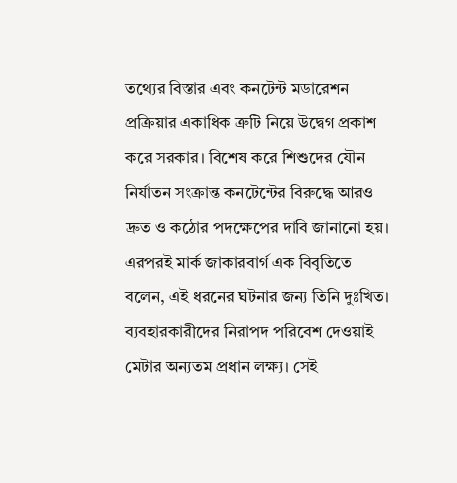তথ্যের বিস্তার এবং কনটেন্ট মডারেশন প্রক্রিয়ার একাধিক ত্রুটি নিয়ে উদ্বেগ প্রকাশ করে সরকার। বিশেষ করে শিশুদের যৌন নির্যাতন সংক্রান্ত কনটেন্টের বিরুদ্ধে আরও দ্রুত ও কঠোর পদক্ষেপের দাবি জানানো হয়। এরপরই মার্ক জাকারবার্গ এক বিবৃতিতে বলেন, এই ধরনের ঘটনার জন্য তিনি দুঃখিত। ব্যবহারকারীদের নিরাপদ পরিবেশ দেওয়াই মেটার অন্যতম প্রধান লক্ষ্য। সেই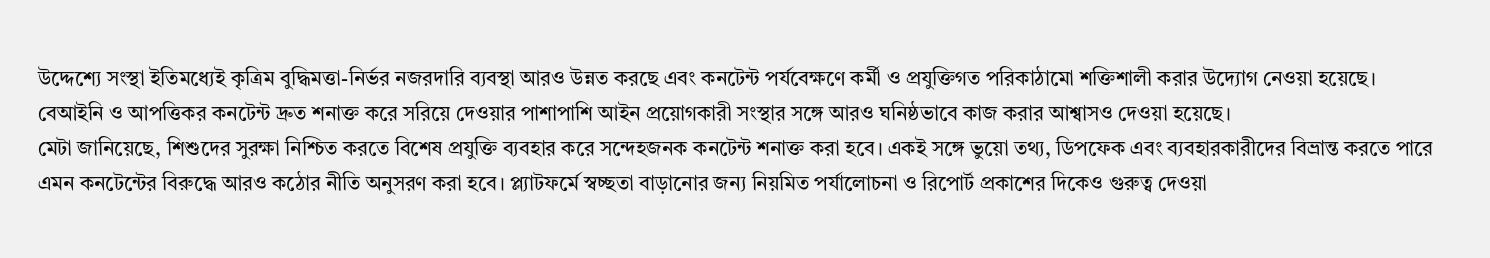উদ্দেশ্যে সংস্থা ইতিমধ্যেই কৃত্রিম বুদ্ধিমত্তা-নির্ভর নজরদারি ব্যবস্থা আরও উন্নত করছে এবং কনটেন্ট পর্যবেক্ষণে কর্মী ও প্রযুক্তিগত পরিকাঠামো শক্তিশালী করার উদ্যোগ নেওয়া হয়েছে। বেআইনি ও আপত্তিকর কনটেন্ট দ্রুত শনাক্ত করে সরিয়ে দেওয়ার পাশাপাশি আইন প্রয়োগকারী সংস্থার সঙ্গে আরও ঘনিষ্ঠভাবে কাজ করার আশ্বাসও দেওয়া হয়েছে।
মেটা জানিয়েছে, শিশুদের সুরক্ষা নিশ্চিত করতে বিশেষ প্রযুক্তি ব্যবহার করে সন্দেহজনক কনটেন্ট শনাক্ত করা হবে। একই সঙ্গে ভুয়ো তথ্য, ডিপফেক এবং ব্যবহারকারীদের বিভ্রান্ত করতে পারে এমন কনটেন্টের বিরুদ্ধে আরও কঠোর নীতি অনুসরণ করা হবে। প্ল্যাটফর্মে স্বচ্ছতা বাড়ানোর জন্য নিয়মিত পর্যালোচনা ও রিপোর্ট প্রকাশের দিকেও গুরুত্ব দেওয়া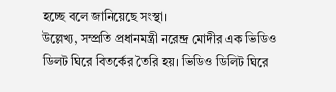হচ্ছে বলে জানিয়েছে সংস্থা।
উল্লেখ্য, সম্প্রতি প্রধানমন্ত্রী নরেন্দ্র মোদীর এক ভিডিও ডিলট ঘিরে বিতর্কের তৈরি হয়। ভিডিও ডিলিট ঘিরে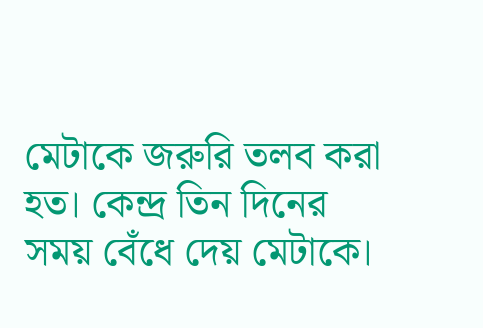মেটাকে জরুরি তলব করা হত। কেন্দ্র তিন দিনের সময় বেঁধে দেয় মেটাকে।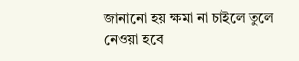জানানো হয় ক্ষমা না চাইলে তুলে নেওয়া হবে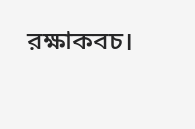রক্ষাকবচ।